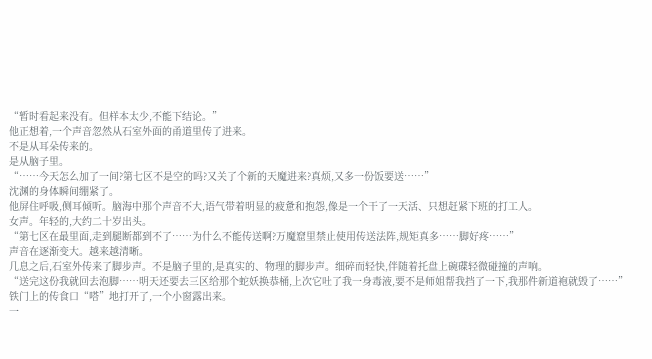“暂时看起来没有。但样本太少,不能下结论。”
他正想着,一个声音忽然从石室外面的甬道里传了进来。
不是从耳朵传来的。
是从脑子里。
“……今天怎么加了一间?第七区不是空的吗?又关了个新的天魔进来?真烦,又多一份饭要送……”
沈渊的身体瞬间绷紧了。
他屏住呼吸,侧耳倾听。脑海中那个声音不大,语气带着明显的疲惫和抱怨,像是一个干了一天活、只想赶紧下班的打工人。
女声。年轻的,大约二十岁出头。
“第七区在最里面,走到腿断都到不了……为什么不能传送啊?万魔窟里禁止使用传送法阵,规矩真多……脚好疼……”
声音在逐渐变大。越来越清晰。
几息之后,石室外传来了脚步声。不是脑子里的,是真实的、物理的脚步声。细碎而轻快,伴随着托盘上碗碟轻微碰撞的声响。
“送完这份我就回去泡脚……明天还要去三区给那个蛇妖换恭桶,上次它吐了我一身毒液,要不是师姐帮我挡了一下,我那件新道袍就毁了……”
铁门上的传食口“嗒”地打开了,一个小窗露出来。
一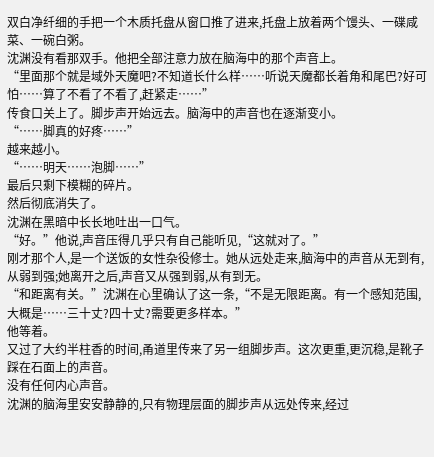双白净纤细的手把一个木质托盘从窗口推了进来,托盘上放着两个馒头、一碟咸菜、一碗白粥。
沈渊没有看那双手。他把全部注意力放在脑海中的那个声音上。
“里面那个就是域外天魔吧?不知道长什么样……听说天魔都长着角和尾巴?好可怕……算了不看了不看了,赶紧走……”
传食口关上了。脚步声开始远去。脑海中的声音也在逐渐变小。
“……脚真的好疼……”
越来越小。
“……明天……泡脚……”
最后只剩下模糊的碎片。
然后彻底消失了。
沈渊在黑暗中长长地吐出一口气。
“好。”他说,声音压得几乎只有自己能听见,“这就对了。”
刚才那个人,是一个送饭的女性杂役修士。她从远处走来,脑海中的声音从无到有,从弱到强;她离开之后,声音又从强到弱,从有到无。
“和距离有关。”沈渊在心里确认了这一条,“不是无限距离。有一个感知范围,大概是……三十丈?四十丈?需要更多样本。”
他等着。
又过了大约半柱香的时间,甬道里传来了另一组脚步声。这次更重,更沉稳,是靴子踩在石面上的声音。
没有任何内心声音。
沈渊的脑海里安安静静的,只有物理层面的脚步声从远处传来,经过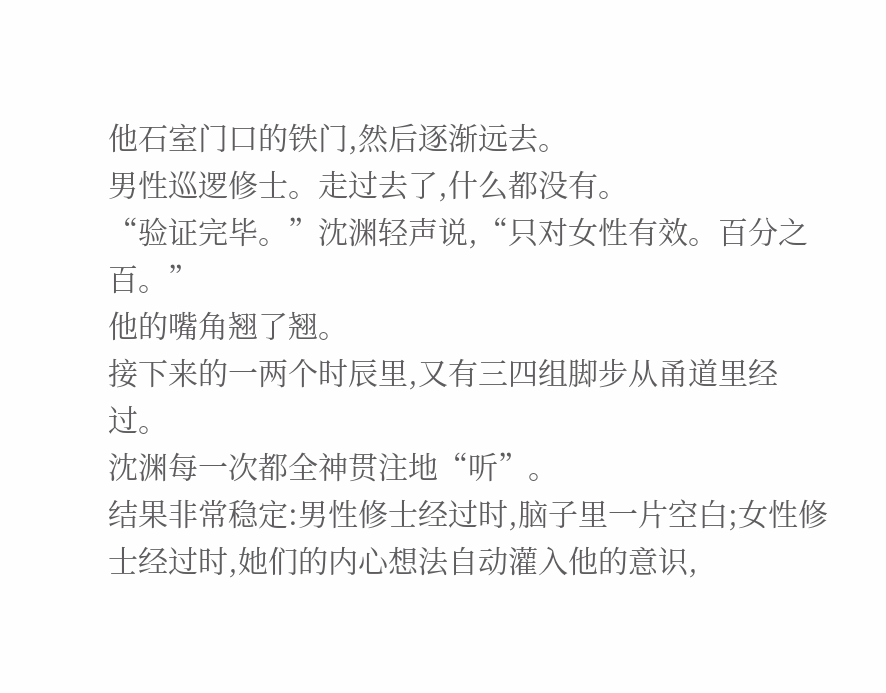他石室门口的铁门,然后逐渐远去。
男性巡逻修士。走过去了,什么都没有。
“验证完毕。”沈渊轻声说,“只对女性有效。百分之百。”
他的嘴角翘了翘。
接下来的一两个时辰里,又有三四组脚步从甬道里经过。
沈渊每一次都全神贯注地“听”。
结果非常稳定:男性修士经过时,脑子里一片空白;女性修士经过时,她们的内心想法自动灌入他的意识,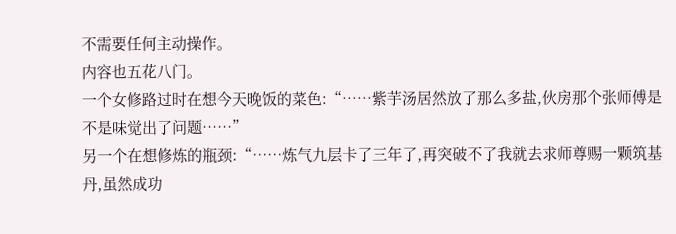不需要任何主动操作。
内容也五花八门。
一个女修路过时在想今天晚饭的菜色:“……紫芋汤居然放了那么多盐,伙房那个张师傅是不是味觉出了问题……”
另一个在想修炼的瓶颈:“……炼气九层卡了三年了,再突破不了我就去求师尊赐一颗筑基丹,虽然成功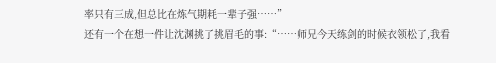率只有三成,但总比在炼气期耗一辈子强……”
还有一个在想一件让沈渊挑了挑眉毛的事:“……师兄今天练剑的时候衣领松了,我看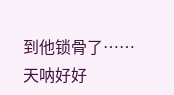到他锁骨了……天呐好好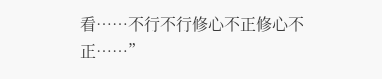看……不行不行修心不正修心不正……”